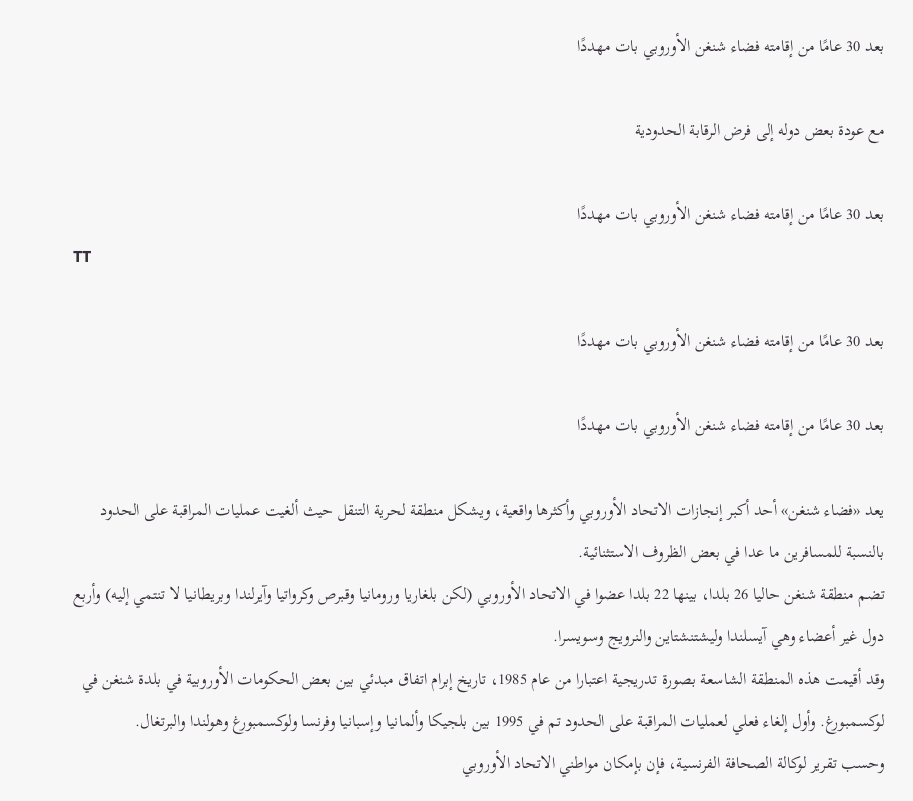بعد 30 عامًا من إقامته فضاء شنغن الأوروبي بات مهددًا

مع عودة بعض دوله إلى فرض الرقابة الحدودية

بعد 30 عامًا من إقامته فضاء شنغن الأوروبي بات مهددًا
TT

بعد 30 عامًا من إقامته فضاء شنغن الأوروبي بات مهددًا

بعد 30 عامًا من إقامته فضاء شنغن الأوروبي بات مهددًا

يعد «فضاء شنغن» أحد أكبر إنجازات الاتحاد الأوروبي وأكثرها واقعية، ويشكل منطقة لحرية التنقل حيث ألغيت عمليات المراقبة على الحدود بالنسبة للمسافرين ما عدا في بعض الظروف الاستثنائية.
تضم منطقة شنغن حاليا 26 بلدا، بينها 22 بلدا عضوا في الاتحاد الأوروبي (لكن بلغاريا ورومانيا وقبرص وكرواتيا وآيرلندا وبريطانيا لا تنتمي إليه) وأربع دول غير أعضاء وهي آيسلندا وليشتنشتاين والنرويج وسويسرا.
وقد أقيمت هذه المنطقة الشاسعة بصورة تدريجية اعتبارا من عام 1985، تاريخ إبرام اتفاق مبدئي بين بعض الحكومات الأوروبية في بلدة شنغن في لوكسمبورغ. وأول إلغاء فعلي لعمليات المراقبة على الحدود تم في 1995 بين بلجيكا وألمانيا وإسبانيا وفرنسا ولوكسمبورغ وهولندا والبرتغال.
وحسب تقرير لوكالة الصحافة الفرنسية، فإن بإمكان مواطني الاتحاد الأوروبي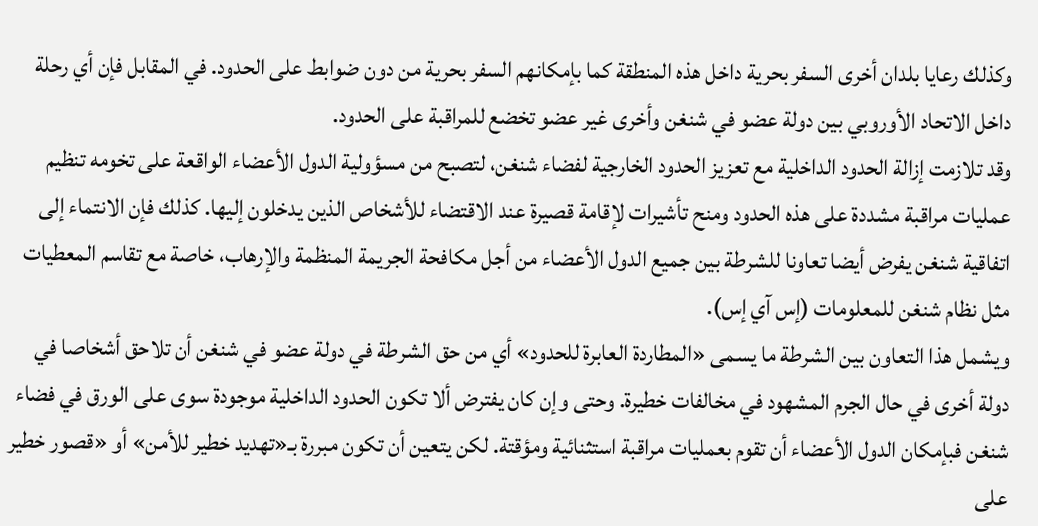وكذلك رعايا بلدان أخرى السفر بحرية داخل هذه المنطقة كما بإمكانهم السفر بحرية من دون ضوابط على الحدود. في المقابل فإن أي رحلة داخل الاتحاد الأوروبي بين دولة عضو في شنغن وأخرى غير عضو تخضع للمراقبة على الحدود.
وقد تلازمت إزالة الحدود الداخلية مع تعزيز الحدود الخارجية لفضاء شنغن، لتصبح من مسؤولية الدول الأعضاء الواقعة على تخومه تنظيم عمليات مراقبة مشددة على هذه الحدود ومنح تأشيرات لإقامة قصيرة عند الاقتضاء للأشخاص الذين يدخلون إليها. كذلك فإن الانتماء إلى اتفاقية شنغن يفرض أيضا تعاونا للشرطة بين جميع الدول الأعضاء من أجل مكافحة الجريمة المنظمة والإرهاب، خاصة مع تقاسم المعطيات مثل نظام شنغن للمعلومات (إس آي إس).
ويشمل هذا التعاون بين الشرطة ما يسمى «المطاردة العابرة للحدود» أي من حق الشرطة في دولة عضو في شنغن أن تلاحق أشخاصا في دولة أخرى في حال الجرم المشهود في مخالفات خطيرة. وحتى وإن كان يفترض ألا تكون الحدود الداخلية موجودة سوى على الورق في فضاء شنغن فبإمكان الدول الأعضاء أن تقوم بعمليات مراقبة استثنائية ومؤقتة. لكن يتعين أن تكون مبررة بـ«تهديد خطير للأمن» أو «قصور خطير على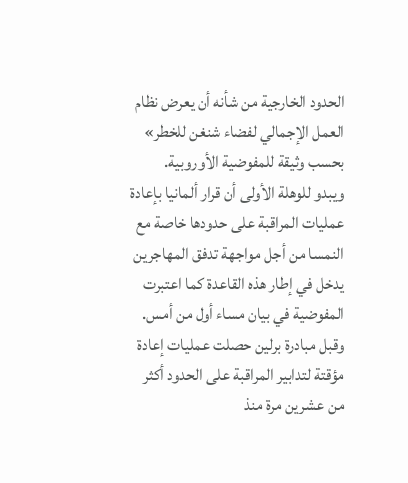الحدود الخارجية من شأنه أن يعرض نظام العمل الإجمالي لفضاء شنغن للخطر» بحسب وثيقة للمفوضية الأوروبية.
ويبدو للوهلة الأولى أن قرار ألمانيا بإعادة عمليات المراقبة على حدودها خاصة مع النمسا من أجل مواجهة تدفق المهاجرين يدخل في إطار هذه القاعدة كما اعتبرت المفوضية في بيان مساء أول من أمس.
وقبل مبادرة برلين حصلت عمليات إعادة مؤقتة لتدابير المراقبة على الحدود أكثر من عشرين مرة منذ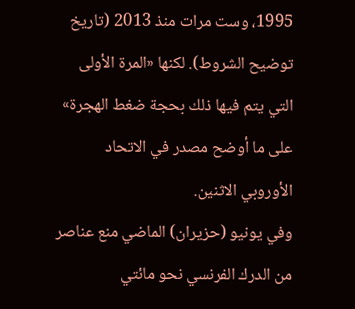1995، وست مرات منذ 2013 (تاريخ توضيح الشروط). لكنها «المرة الأولى التي يتم فيها ذلك بحجة ضغط الهجرة» على ما أوضح مصدر في الاتحاد الأوروبي الاثنين.
وفي يونيو (حزيران) الماضي منع عناصر من الدرك الفرنسي نحو مائتي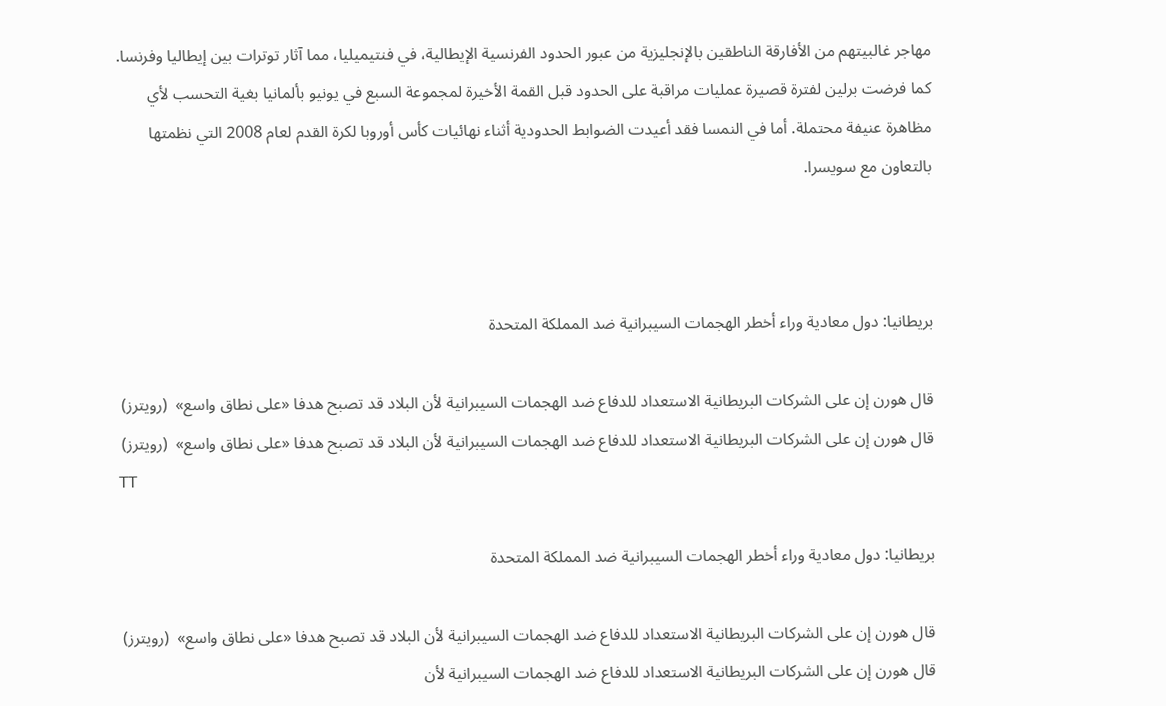مهاجر غالبيتهم من الأفارقة الناطقين بالإنجليزية من عبور الحدود الفرنسية الإيطالية، في فنتيميليا، مما آثار توترات بين إيطاليا وفرنسا. كما فرضت برلين لفترة قصيرة عمليات مراقبة على الحدود قبل القمة الأخيرة لمجموعة السبع في يونيو بألمانيا بغية التحسب لأي مظاهرة عنيفة محتملة. أما في النمسا فقد أعيدت الضوابط الحدودية أثناء نهائيات كأس أوروبا لكرة القدم لعام 2008 التي نظمتها بالتعاون مع سويسرا.



بريطانيا: دول معادية وراء أخطر الهجمات السيبرانية ضد المملكة المتحدة

قال هورن إن على الشركات البريطانية الاستعداد للدفاع ضد الهجمات السيبرانية لأن البلاد قد تصبح هدفا «على نطاق واسع»  (رويترز)
قال هورن إن على الشركات البريطانية الاستعداد للدفاع ضد الهجمات السيبرانية لأن البلاد قد تصبح هدفا «على نطاق واسع»  (رويترز)
TT

بريطانيا: دول معادية وراء أخطر الهجمات السيبرانية ضد المملكة المتحدة

قال هورن إن على الشركات البريطانية الاستعداد للدفاع ضد الهجمات السيبرانية لأن البلاد قد تصبح هدفا «على نطاق واسع»  (رويترز)
قال هورن إن على الشركات البريطانية الاستعداد للدفاع ضد الهجمات السيبرانية لأن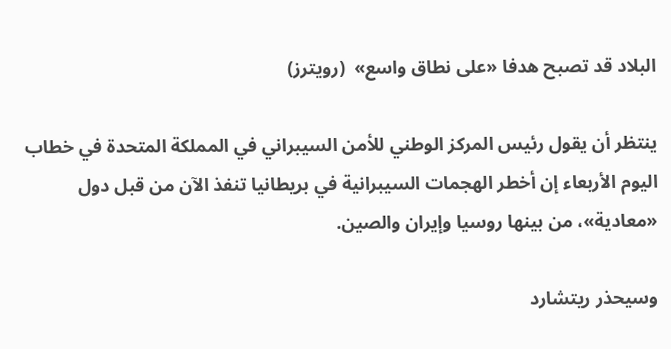البلاد قد تصبح هدفا «على نطاق واسع»  (رويترز)

ينتظر أن يقول رئيس المركز الوطني للأمن السيبراني في المملكة المتحدة في خطاب اليوم الأربعاء إن أخطر الهجمات السيبرانية في بريطانيا تنفذ الآن من قبل دول «معادية»، من بينها روسيا وإيران والصين.

وسيحذر ريتشارد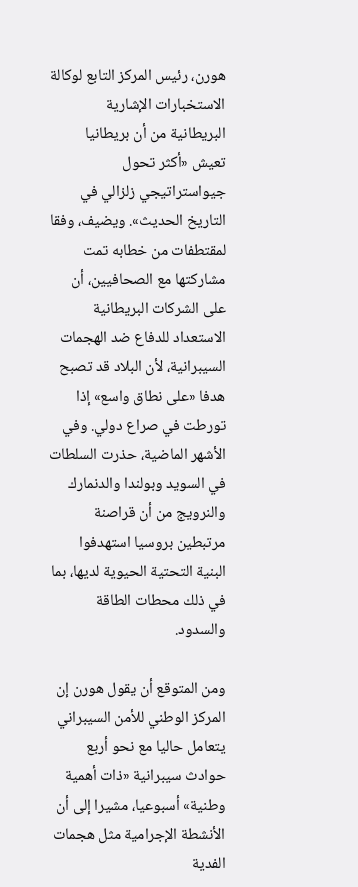هورن، رئيس المركز التابع لوكالة الاستخبارات الإشارية البريطانية من أن بريطانيا تعيش «أكثر تحول جيواستراتيجي زلزالي في التاريخ الحديث». ويضيف، وفقا لمقتطفات من خطابه تمت مشاركتها مع الصحافيين، أن على الشركات البريطانية الاستعداد للدفاع ضد الهجمات السيبرانية، لأن البلاد قد تصبح هدفا «على نطاق واسع» إذا تورطت في صراع دولي. وفي الأشهر الماضية، حذرت السلطات في السويد وبولندا والدنمارك والنرويج من أن قراصنة مرتبطين بروسيا استهدفوا البنية التحتية الحيوية لديها، بما في ذلك محطات الطاقة والسدود.

ومن المتوقع أن يقول هورن إن المركز الوطني للأمن السيبراني يتعامل حاليا مع نحو أربع حوادث سيبرانية «ذات أهمية وطنية» أسبوعيا، مشيرا إلى أن الأنشطة الإجرامية مثل هجمات الفدية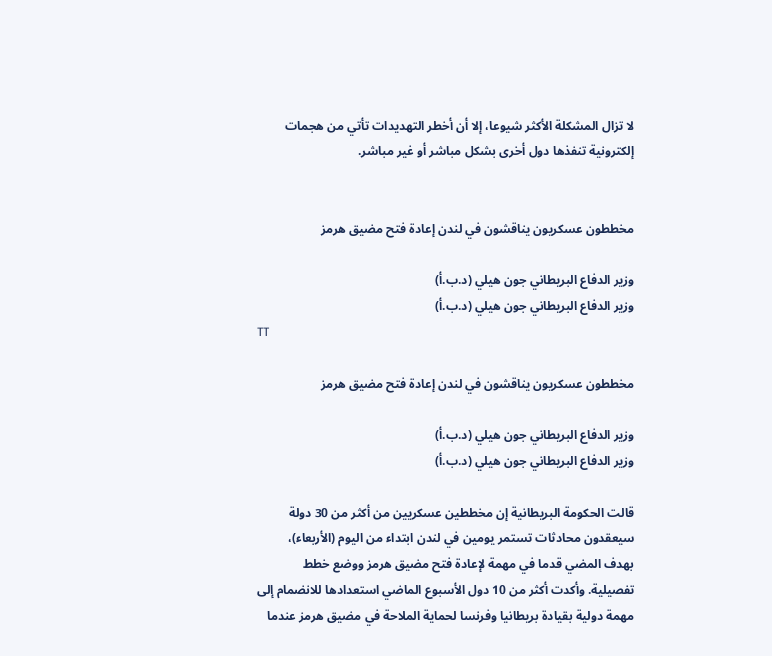لا تزال المشكلة الأكثر شيوعا، إلا أن أخطر التهديدات تأتي من هجمات إلكترونية تنفذها دول أخرى بشكل مباشر أو غير مباشر.


مخططون عسكريون يناقشون في لندن إعادة فتح مضيق هرمز

وزير الدفاع البريطاني جون هيلي (د.ب.أ)
وزير الدفاع البريطاني جون هيلي (د.ب.أ)
TT

مخططون عسكريون يناقشون في لندن إعادة فتح مضيق هرمز

وزير الدفاع البريطاني جون هيلي (د.ب.أ)
وزير الدفاع البريطاني جون هيلي (د.ب.أ)

قالت الحكومة البريطانية إن مخططين عسكريين من أكثر من 30 دولة سيعقدون محادثات تستمر يومين في لندن ابتداء من اليوم (الأربعاء)، بهدف المضي قدما في مهمة لإعادة فتح مضيق هرمز ووضع خطط تفصيلية. وأكدت أكثر من 10 دول الأسبوع الماضي استعدادها للانضمام إلى مهمة دولية ‌بقيادة بريطانيا ‌وفرنسا لحماية الملاحة في ‌مضيق هرمز عندما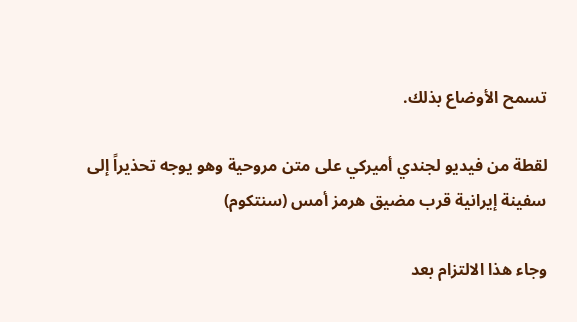تسمح الأوضاع بذلك.

لقطة من فيديو لجندي أميركي على متن مروحية وهو يوجه تحذيراً إلى سفينة إيرانية قرب مضيق هرمز أمس (سنتكوم)

وجاء هذا الالتزام بعد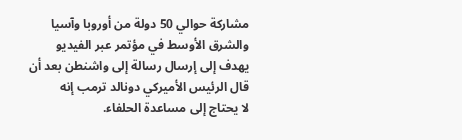مشاركة حوالي 50 دولة من أوروبا وآسيا والشرق الأوسط في مؤتمر عبر الفيديو يهدف إلى إرسال رسالة إلى واشنطن بعد أن قال الرئيس الأميركي دونالد ترمب ‌إنه لا ‌يحتاج إلى مساعدة الحلفاء.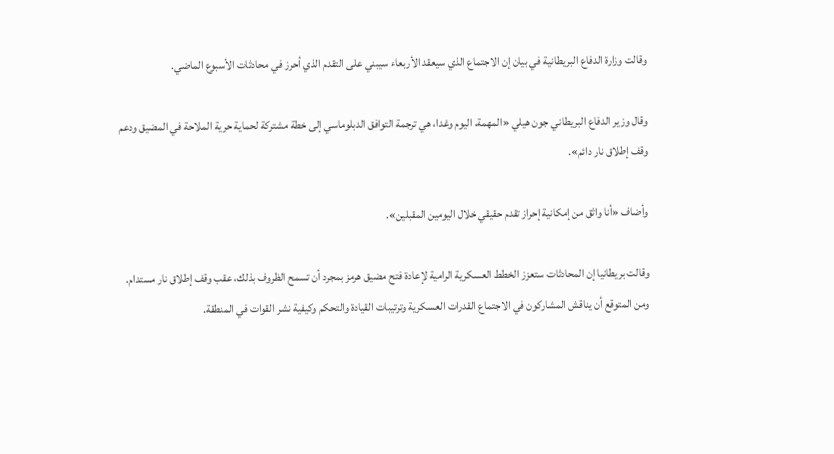وقالت وزارة الدفاع البريطانية ‌في بيان إن الاجتماع الذي ‌سيعقد الأربعاء سيبني على التقدم الذي أحرز في محادثات الأسبوع الماضي.

وقال وزير الدفاع البريطاني جون هيلي «المهمة، اليوم وغدا، ‌هي ترجمة التوافق الدبلوماسي إلى خطة مشتركة لحماية حرية الملاحة في المضيق ودعم وقف إطلاق نار دائم».

وأضاف «أنا واثق من إمكانية إحراز تقدم حقيقي خلال اليومين المقبلين».

وقالت بريطانيا إن المحادثات ستعزز الخطط العسكرية الرامية لإعادة فتح مضيق هرمز بمجرد أن تسمح الظروف بذلك، عقب وقف إطلاق نار مستدام. ومن المتوقع أن يناقش المشاركون في الاجتماع القدرات العسكرية وترتيبات القيادة والتحكم وكيفية نشر القوات في المنطقة.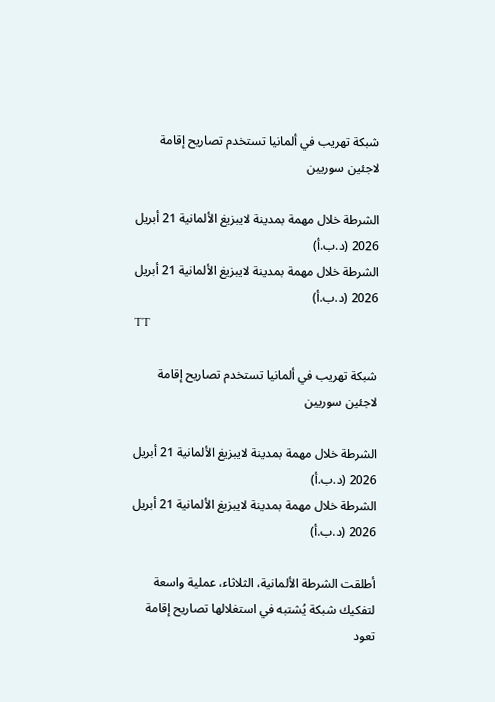شبكة تهريب في ألمانيا تستخدم تصاريح إقامة لاجئين سوريين

الشرطة خلال مهمة بمدينة لايبزيغ الألمانية 21 أبريل 2026 (د.ب.أ)
الشرطة خلال مهمة بمدينة لايبزيغ الألمانية 21 أبريل 2026 (د.ب.أ)
TT

شبكة تهريب في ألمانيا تستخدم تصاريح إقامة لاجئين سوريين

الشرطة خلال مهمة بمدينة لايبزيغ الألمانية 21 أبريل 2026 (د.ب.أ)
الشرطة خلال مهمة بمدينة لايبزيغ الألمانية 21 أبريل 2026 (د.ب.أ)

أطلقت الشرطة الألمانية، الثلاثاء، عملية واسعة لتفكيك شبكة يُشتبه في استغلالها تصاريح إقامة تعود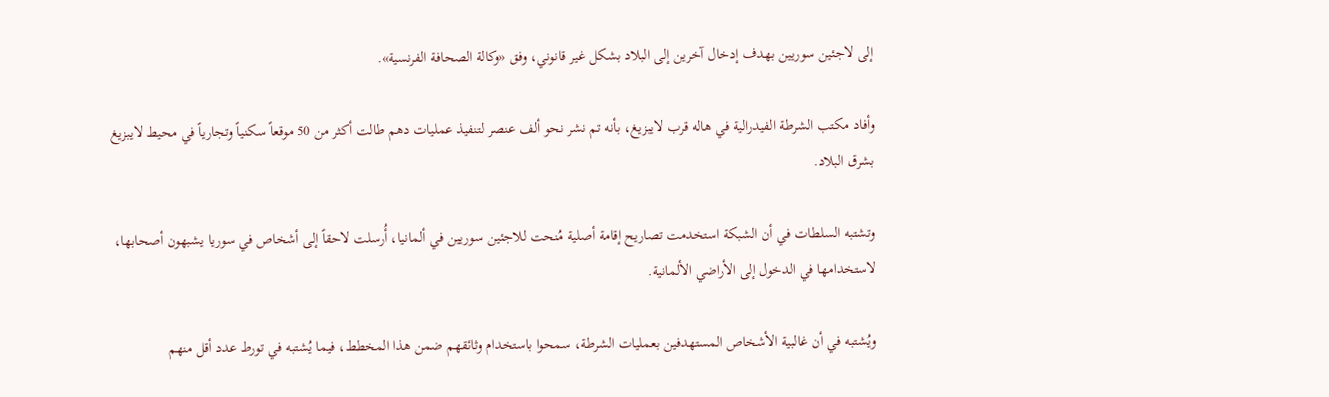إلى لاجئين سوريين بهدف إدخال آخرين إلى البلاد بشكل غير قانوني، وفق «وكالة الصحافة الفرنسية».

وأفاد مكتب الشرطة الفيدرالية في هاله قرب لايبزيغ، بأنه تم نشر نحو ألف عنصر لتنفيذ عمليات دهم طالت أكثر من 50 موقعاً سكنياً وتجارياً في محيط لايبزيغ بشرق البلاد.

وتشتبه السلطات في أن الشبكة استخدمت تصاريح إقامة أصلية مُنحت للاجئين سوريين في ألمانيا، أُرسلت لاحقاً إلى أشخاص في سوريا يشبهون أصحابها، لاستخدامها في الدخول إلى الأراضي الألمانية.

ويُشتبه في أن غالبية الأشخاص المستهدفين بعمليات الشرطة، سمحوا باستخدام وثائقهم ضمن هذا المخطط، فيما يُشتبه في تورط عدد أقل منهم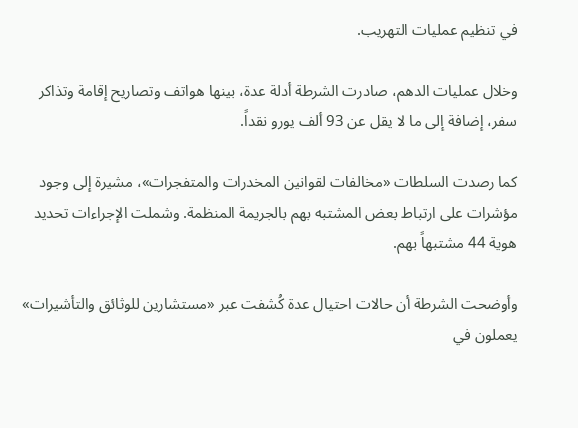في تنظيم عمليات التهريب.

وخلال عمليات الدهم، صادرت الشرطة أدلة عدة، بينها هواتف وتصاريح إقامة وتذاكر سفر، إضافة إلى ما لا يقل عن 93 ألف يورو نقداً.

كما رصدت السلطات «مخالفات لقوانين المخدرات والمتفجرات»، مشيرة إلى وجود مؤشرات على ارتباط بعض المشتبه بهم بالجريمة المنظمة. وشملت الإجراءات تحديد هوية 44 مشتبهاً بهم.

وأوضحت الشرطة أن حالات احتيال عدة كُشفت عبر «مستشارين للوثائق والتأشيرات» يعملون في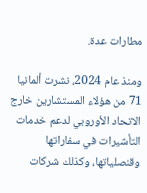مطارات عدة.

ومنذ عام 2024، نشرت ألمانيا 71 من هؤلاء المستشارين خارج الاتحاد الأوروبي لدعم خدمات التأشيرات في سفاراتها وقنصلياتها، وكذلك شركات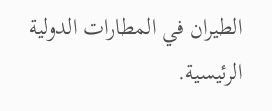الطيران في المطارات الدولية الرئيسية.